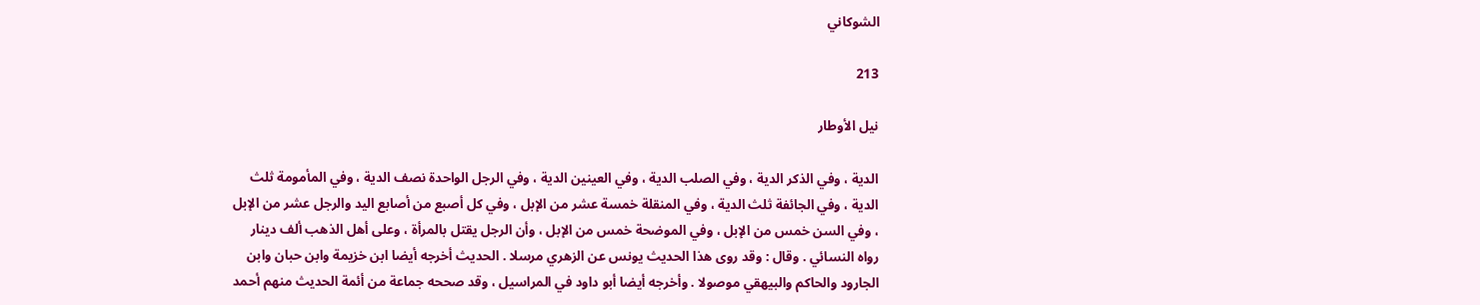الشوكاني

213

نيل الأوطار

الدية ، وفي الذكر الدية ، وفي الصلب الدية ، وفي العينين الدية ، وفي الرجل الواحدة نصف الدية ، وفي المأمومة ثلث الدية ، وفي الجائفة ثلث الدية ، وفي المنقلة خمسة عشر من الإبل ، وفي كل أصبع من أصابع اليد والرجل عشر من الإبل ، وفي السن خمس من الإبل ، وفي الموضحة خمس من الإبل ، وأن الرجل يقتل بالمرأة ، وعلى أهل الذهب ألف دينار رواه النسائي . وقال : وقد روى هذا الحديث يونس عن الزهري مرسلا . الحديث أخرجه أيضا ابن خزيمة وابن حبان وابن الجارود والحاكم والبيهقي موصولا . وأخرجه أيضا أبو داود في المراسيل ، وقد صححه جماعة من أئمة الحديث منهم أحمد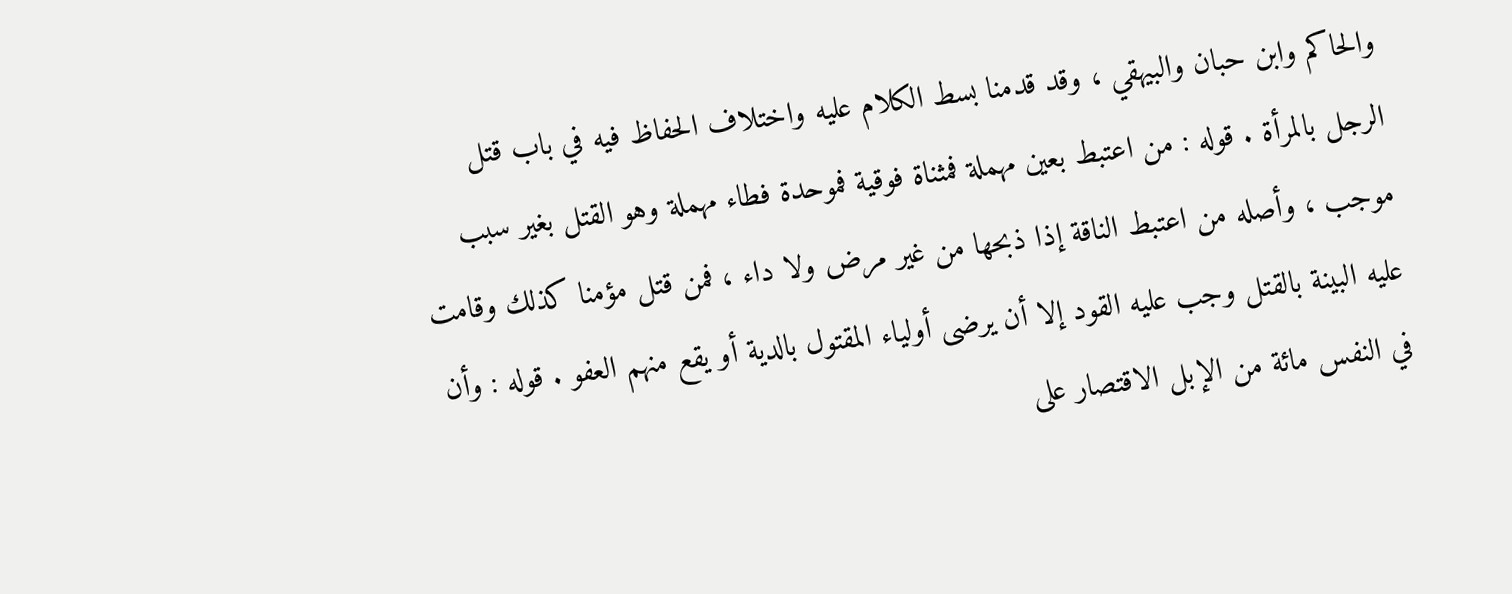والحاكم وابن حبان والبيهقي ، وقد قدمنا بسط الكلام عليه واختلاف الحفاظ فيه في باب قتل الرجل بالمرأة . قوله : من اعتبط بعين مهملة فمثناة فوقية فموحدة فطاء مهملة وهو القتل بغير سبب موجب ، وأصله من اعتبط الناقة إذا ذبحها من غير مرض ولا داء ، فمن قتل مؤمنا كذلك وقامت عليه البينة بالقتل وجب عليه القود إلا أن يرضى أولياء المقتول بالدية أو يقع منهم العفو . قوله : وأن في النفس مائة من الإبل الاقتصار على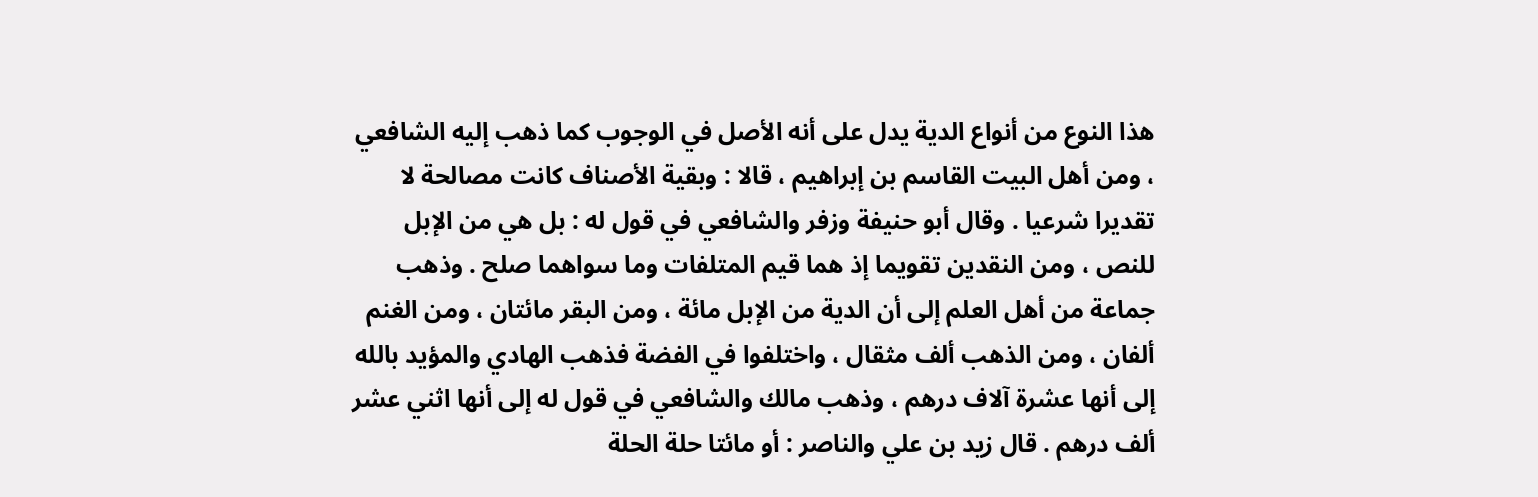هذا النوع من أنواع الدية يدل على أنه الأصل في الوجوب كما ذهب إليه الشافعي ، ومن أهل البيت القاسم بن إبراهيم ، قالا : وبقية الأصناف كانت مصالحة لا تقديرا شرعيا . وقال أبو حنيفة وزفر والشافعي في قول له : بل هي من الإبل للنص ، ومن النقدين تقويما إذ هما قيم المتلفات وما سواهما صلح . وذهب جماعة من أهل العلم إلى أن الدية من الإبل مائة ، ومن البقر مائتان ، ومن الغنم ألفان ، ومن الذهب ألف مثقال ، واختلفوا في الفضة فذهب الهادي والمؤيد بالله إلى أنها عشرة آلاف درهم ، وذهب مالك والشافعي في قول له إلى أنها اثني عشر ألف درهم . قال زيد بن علي والناصر : أو مائتا حلة الحلة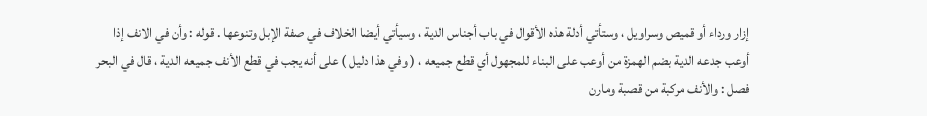إزار ورداء أو قميص وسراويل ، وستأتي أدلة هذه الأقوال في باب أجناس الدية ، وسيأتي أيضا الخلاف في صفة الإبل وتنوعها . قوله : وأن في الانف إذا أوعب جدعه الدية بضم الهمزة من أوعب على البناء للمجهول أي قطع جميعه ، ( وفي هذا دليل ) على أنه يجب في قطع الأنف جميعه الدية ، قال في البحر فصل : والأنف مركبة من قصبة ومارن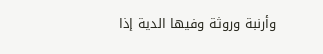وأرنبة وروثة وفيها الدية إذا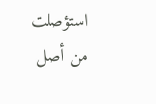استؤصلت من أصل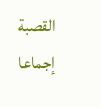القصبة إجماعا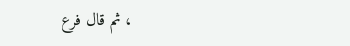، ثم قال فرع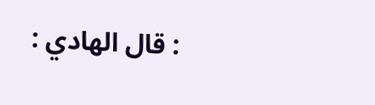: قال الهادي :